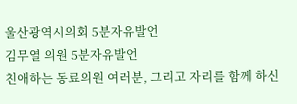울산광역시의회 5분자유발언
김무열 의원 5분자유발언
친애하는 동료의원 여러분, 그리고 자리를 함께 하신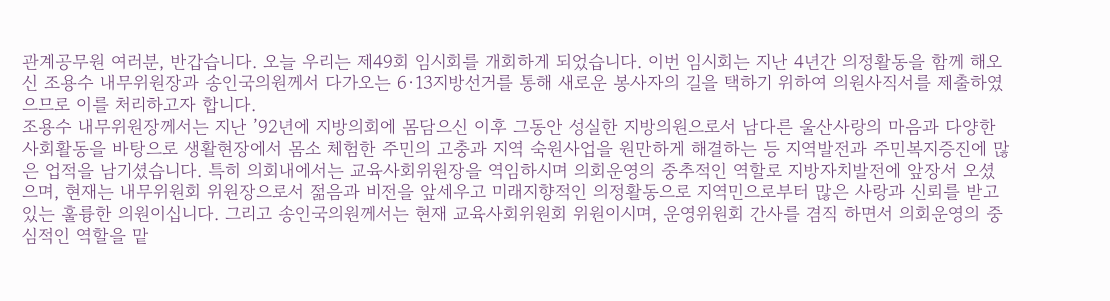관계공무원 여러분, 반갑습니다. 오늘 우리는 제49회 임시회를 개회하게 되었습니다. 이번 임시회는 지난 4년간 의정활동을 함께 해오신 조용수 내무위원장과 송인국의원께서 다가오는 6·13지방선거를 통해 새로운 봉사자의 길을 택하기 위하여 의원사직서를 제출하였으므로 이를 처리하고자 합니다.
조용수 내무위원장께서는 지난 ’92년에 지방의회에 몸담으신 이후 그동안 성실한 지방의원으로서 남다른 울산사랑의 마음과 다양한 사회활동을 바탕으로 생활현장에서 몸소 체험한 주민의 고충과 지역 숙원사업을 원만하게 해결하는 등 지역발전과 주민복지증진에 많은 업적을 남기셨습니다. 특히 의회내에서는 교육사회위원장을 역임하시며 의회운영의 중추적인 역할로 지방자치발전에 앞장서 오셨으며, 현재는 내무위원회 위원장으로서 젊음과 비전을 앞세우고 미래지향적인 의정활동으로 지역민으로부터 많은 사랑과 신뢰를 받고있는 훌륭한 의원이십니다. 그리고 송인국의원께서는 현재 교육사회위원회 위원이시며, 운영위원회 간사를 겸직 하면서 의회운영의 중심적인 역할을 맡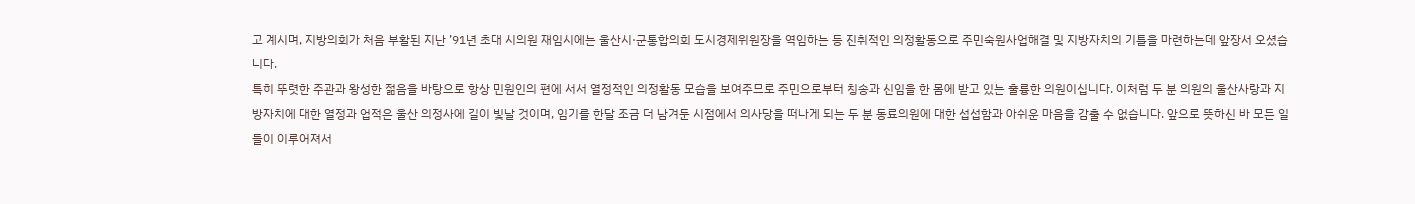고 계시며, 지방의회가 처음 부활된 지난 ’91년 초대 시의원 재임시에는 울산시·군통합의회 도시경제위원장을 역임하는 등 진취적인 의정활동으로 주민숙원사업해결 및 지방자치의 기틀을 마련하는데 앞장서 오셨습니다.
특히 뚜렷한 주관과 왕성한 젊음을 바탕으로 항상 민원인의 편에 서서 열정적인 의정활동 모습을 보여주므로 주민으로부터 칭송과 신임을 한 몸에 받고 있는 훌륭한 의원이십니다. 이처럼 두 분 의원의 울산사랑과 지방자치에 대한 열정과 업적은 울산 의정사에 길이 빛날 것이며, 임기를 한달 조금 더 남겨둔 시점에서 의사당을 떠나게 되는 두 분 동료의원에 대한 섭섭함과 아쉬운 마음을 감출 수 없습니다. 앞으로 뜻하신 바 모든 일들이 이루어져서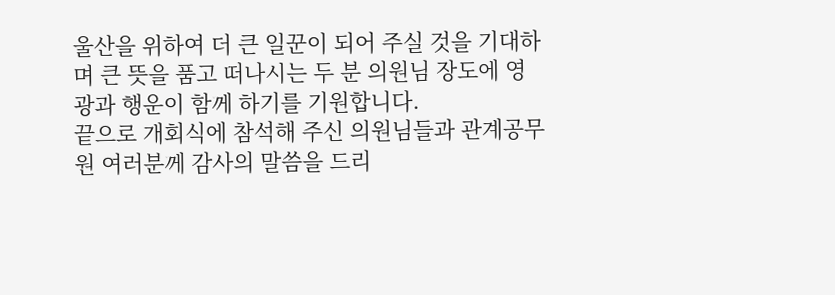울산을 위하여 더 큰 일꾼이 되어 주실 것을 기대하며 큰 뜻을 품고 떠나시는 두 분 의원님 장도에 영광과 행운이 함께 하기를 기원합니다.
끝으로 개회식에 참석해 주신 의원님들과 관계공무원 여러분께 감사의 말씀을 드리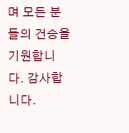며 모든 분들의 건승을 기원합니다. 감사합니다.